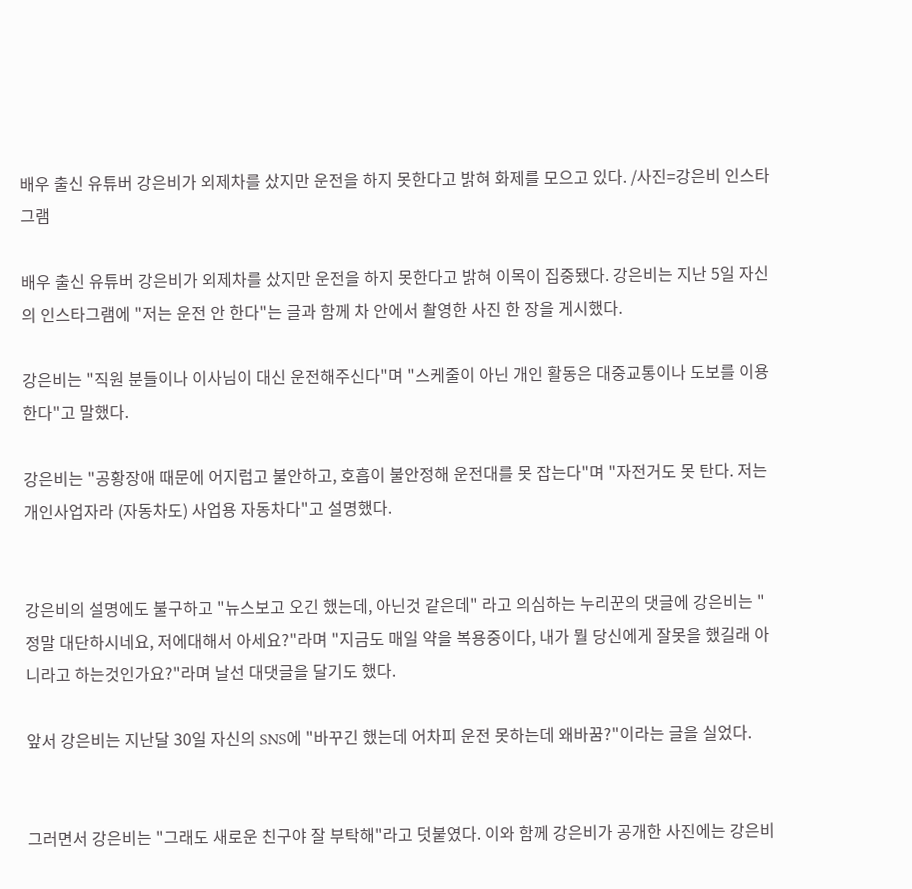배우 출신 유튜버 강은비가 외제차를 샀지만 운전을 하지 못한다고 밝혀 화제를 모으고 있다. /사진=강은비 인스타그램

배우 출신 유튜버 강은비가 외제차를 샀지만 운전을 하지 못한다고 밝혀 이목이 집중됐다. 강은비는 지난 5일 자신의 인스타그램에 "저는 운전 안 한다"는 글과 함께 차 안에서 촬영한 사진 한 장을 게시했다.

강은비는 "직원 분들이나 이사님이 대신 운전해주신다"며 "스케줄이 아닌 개인 활동은 대중교통이나 도보를 이용한다"고 말했다.

강은비는 "공황장애 때문에 어지럽고 불안하고, 호흡이 불안정해 운전대를 못 잡는다"며 "자전거도 못 탄다. 저는 개인사업자라 (자동차도) 사업용 자동차다"고 설명했다.


강은비의 설명에도 불구하고 "뉴스보고 오긴 했는데, 아닌것 같은데" 라고 의심하는 누리꾼의 댓글에 강은비는 "정말 대단하시네요, 저에대해서 아세요?"라며 "지금도 매일 약을 복용중이다, 내가 뭘 당신에게 잘못을 했길래 아니라고 하는것인가요?"라며 날선 대댓글을 달기도 했다.

앞서 강은비는 지난달 30일 자신의 SNS에 "바꾸긴 했는데 어차피 운전 못하는데 왜바꿈?"이라는 글을 실었다.


그러면서 강은비는 "그래도 새로운 친구야 잘 부탁해"라고 덧붙였다. 이와 함께 강은비가 공개한 사진에는 강은비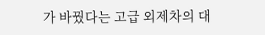가 바꿨다는 고급 외제차의 대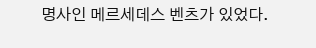명사인 메르세데스 벤츠가 있었다.